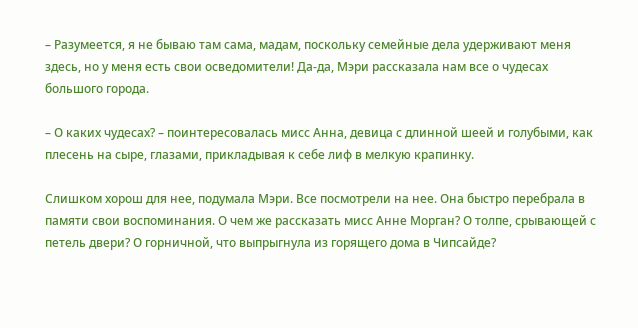– Разумеется, я не бываю там сама, мадам, поскольку семейные дела удерживают меня здесь, но у меня есть свои осведомители! Да-да, Мэри рассказала нам все о чудесах большого города.

– О каких чудесах? – поинтересовалась мисс Анна, девица с длинной шеей и голубыми, как плесень на сыре, глазами, прикладывая к себе лиф в мелкую крапинку.

Слишком хорош для нее, подумала Мэри. Все посмотрели на нее. Она быстро перебрала в памяти свои воспоминания. О чем же рассказать мисс Анне Морган? О толпе, срывающей с петель двери? О горничной, что выпрыгнула из горящего дома в Чипсайде?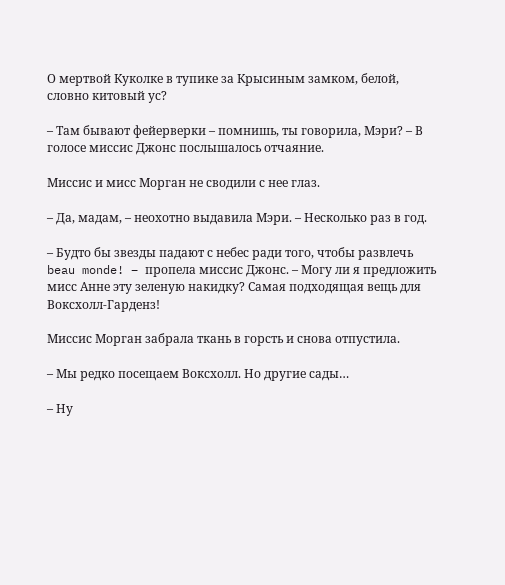О мертвой Куколке в тупике за Крысиным замком, белой, словно китовый ус?

– Там бывают фейерверки – помнишь, ты говорила, Мэри? – В голосе миссис Джонс послышалось отчаяние.

Миссис и мисс Морган не сводили с нее глаз.

– Да, мадам, – неохотно выдавила Мэри. – Несколько раз в год.

– Будто бы звезды падают с небес ради того, чтобы развлечь beau monde! – пропела миссис Джонс. – Могу ли я предложить мисс Анне эту зеленую накидку? Самая подходящая вещь для Воксхолл-Гарденз!

Миссис Морган забрала ткань в горсть и снова отпустила.

– Мы редко посещаем Воксхолл. Но другие сады…

– Ну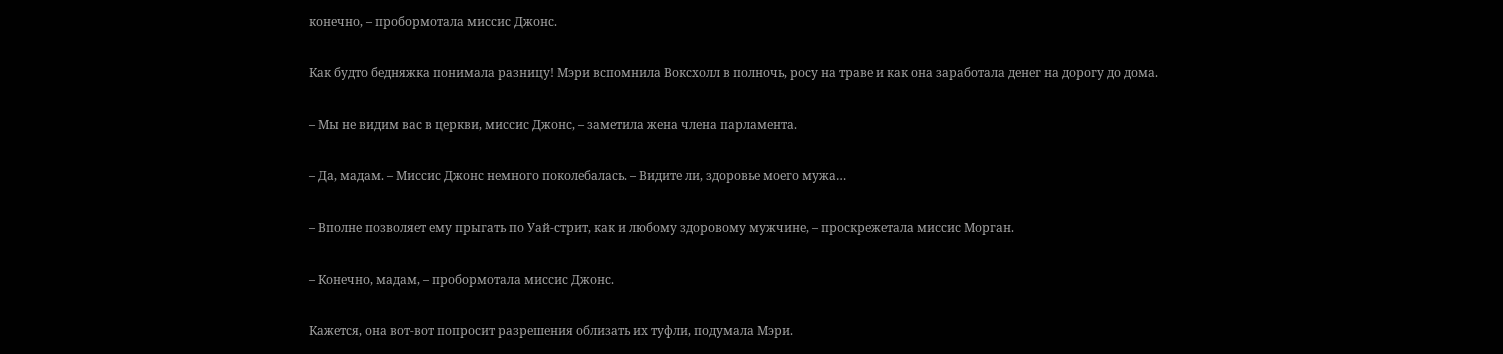конечно, – пробормотала миссис Джонс.

Как будто бедняжка понимала разницу! Мэри вспомнила Воксхолл в полночь, росу на траве и как она заработала денег на дорогу до дома.

– Мы не видим вас в церкви, миссис Джонс, – заметила жена члена парламента.

– Да, мадам. – Миссис Джонс немного поколебалась. – Видите ли, здоровье моего мужа…

– Вполне позволяет ему прыгать по Уай-стрит, как и любому здоровому мужчине, – проскрежетала миссис Морган.

– Конечно, мадам, – пробормотала миссис Джонс.

Кажется, она вот-вот попросит разрешения облизать их туфли, подумала Мэри.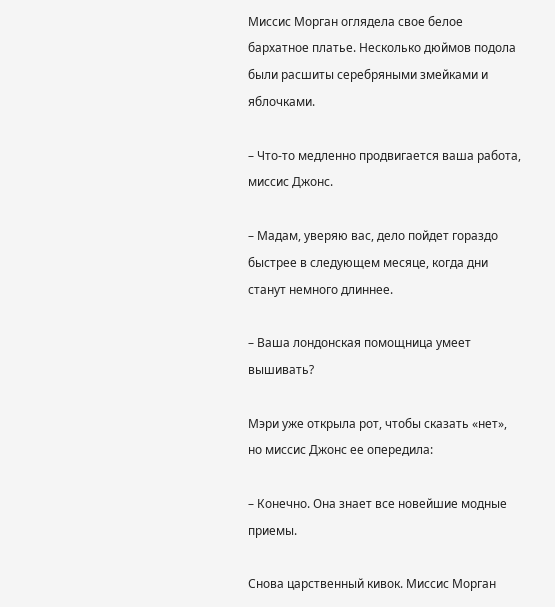Миссис Морган оглядела свое белое бархатное платье. Несколько дюймов подола были расшиты серебряными змейками и яблочками.

– Что-то медленно продвигается ваша работа, миссис Джонс.

– Мадам, уверяю вас, дело пойдет гораздо быстрее в следующем месяце, когда дни станут немного длиннее.

– Ваша лондонская помощница умеет вышивать?

Мэри уже открыла рот, чтобы сказать «нет», но миссис Джонс ее опередила:

– Конечно. Она знает все новейшие модные приемы.

Снова царственный кивок. Миссис Морган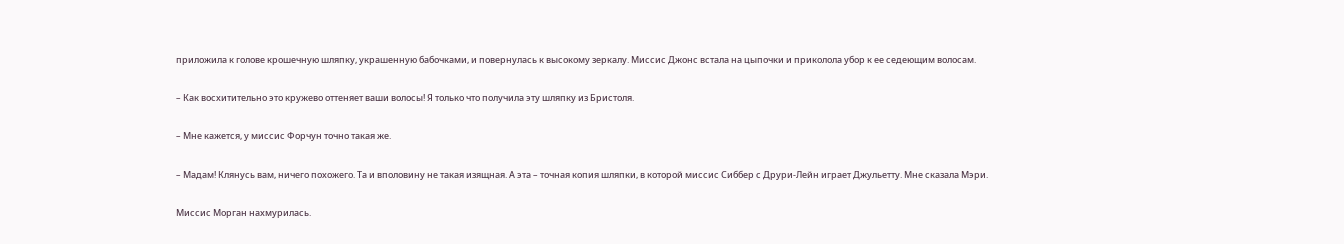приложила к голове крошечную шляпку, украшенную бабочками, и повернулась к высокому зеркалу. Миссис Джонс встала на цыпочки и приколола убор к ее седеющим волосам.

– Как восхитительно это кружево оттеняет ваши волосы! Я только что получила эту шляпку из Бристоля.

– Мне кажется, у миссис Форчун точно такая же.

– Мадам! Клянусь вам, ничего похожего. Та и вполовину не такая изящная. А эта – точная копия шляпки, в которой миссис Сиббер с Друри-Лейн играет Джульетту. Мне сказала Мэри.

Миссис Морган нахмурилась.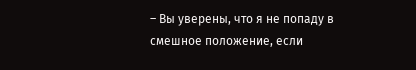– Вы уверены, что я не попаду в смешное положение, если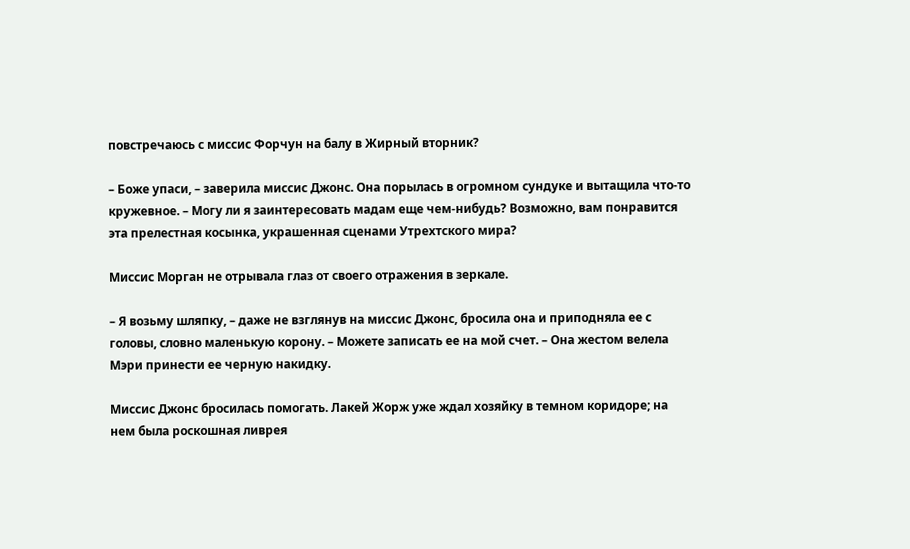повстречаюсь с миссис Форчун на балу в Жирный вторник?

– Боже упаси, – заверила миссис Джонс. Она порылась в огромном сундуке и вытащила что-то кружевное. – Могу ли я заинтересовать мадам еще чем-нибудь? Возможно, вам понравится эта прелестная косынка, украшенная сценами Утрехтского мира?

Миссис Морган не отрывала глаз от своего отражения в зеркале.

– Я возьму шляпку, – даже не взглянув на миссис Джонс, бросила она и приподняла ее с головы, словно маленькую корону. – Можете записать ее на мой счет. – Она жестом велела Мэри принести ее черную накидку.

Миссис Джонс бросилась помогать. Лакей Жорж уже ждал хозяйку в темном коридоре; на нем была роскошная ливрея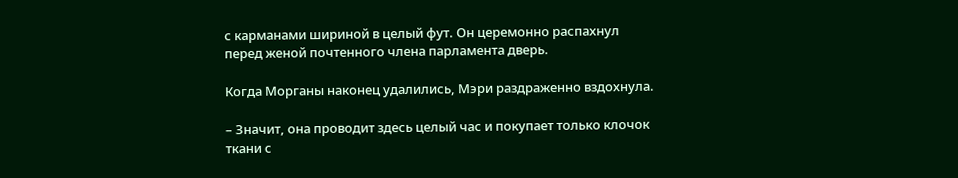с карманами шириной в целый фут. Он церемонно распахнул перед женой почтенного члена парламента дверь.

Когда Морганы наконец удалились, Мэри раздраженно вздохнула.

– Значит, она проводит здесь целый час и покупает только клочок ткани с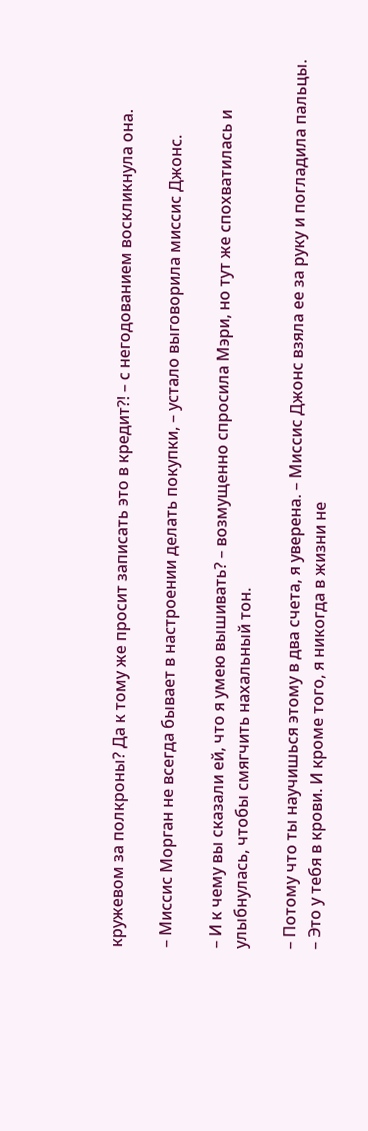кружевом за полкроны? Да к тому же просит записать это в кредит?! – с негодованием воскликнула она.

– Миссис Морган не всегда бывает в настроении делать покупки, – устало выговорила миссис Джонс.

– И к чему вы сказали ей, что я умею вышивать? – возмущенно спросила Мэри, но тут же спохватилась и улыбнулась, чтобы смягчить нахальный тон.

– Потому что ты научишься этому в два счета, я уверена. – Миссис Джонс взяла ее за руку и погладила пальцы. – Это у тебя в крови. И кроме того, я никогда в жизни не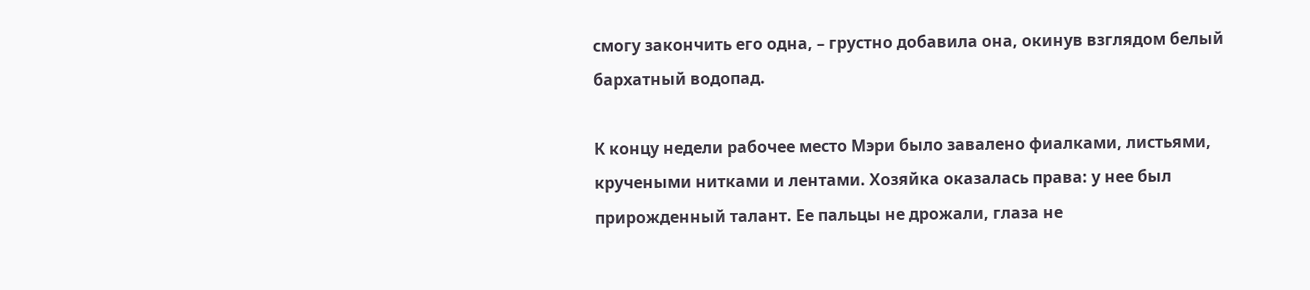смогу закончить его одна, – грустно добавила она, окинув взглядом белый бархатный водопад.

К концу недели рабочее место Мэри было завалено фиалками, листьями, кручеными нитками и лентами. Хозяйка оказалась права: у нее был прирожденный талант. Ее пальцы не дрожали, глаза не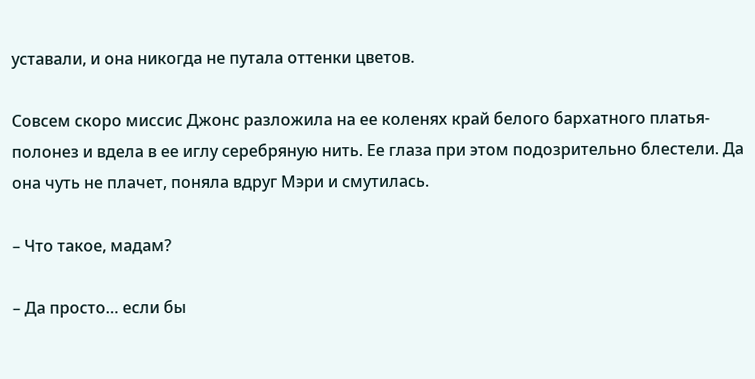уставали, и она никогда не путала оттенки цветов.

Совсем скоро миссис Джонс разложила на ее коленях край белого бархатного платья-полонез и вдела в ее иглу серебряную нить. Ее глаза при этом подозрительно блестели. Да она чуть не плачет, поняла вдруг Мэри и смутилась.

– Что такое, мадам?

– Да просто… если бы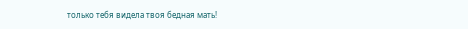только тебя видела твоя бедная мать!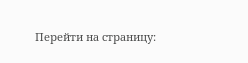Перейти на страницу: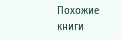Похожие книги